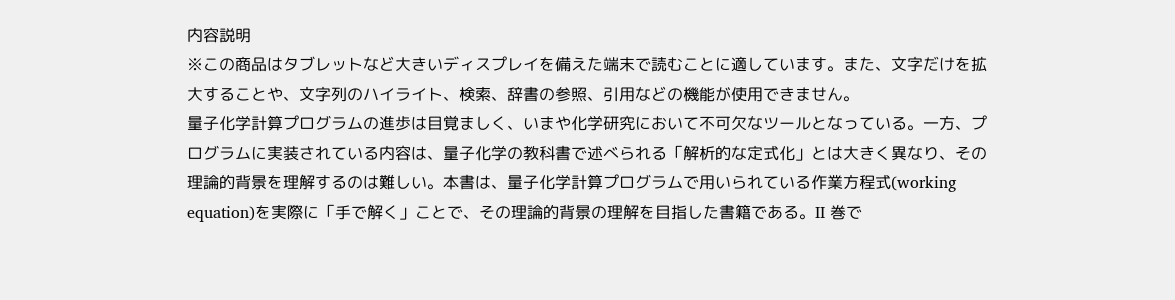内容説明
※この商品はタブレットなど大きいディスプレイを備えた端末で読むことに適しています。また、文字だけを拡大することや、文字列のハイライト、検索、辞書の参照、引用などの機能が使用できません。
量子化学計算プログラムの進歩は目覚ましく、いまや化学研究において不可欠なツールとなっている。一方、プログラムに実装されている内容は、量子化学の教科書で述べられる「解析的な定式化」とは大きく異なり、その理論的背景を理解するのは難しい。本書は、量子化学計算プログラムで用いられている作業方程式(working equation)を実際に「手で解く」ことで、その理論的背景の理解を目指した書籍である。II 巻で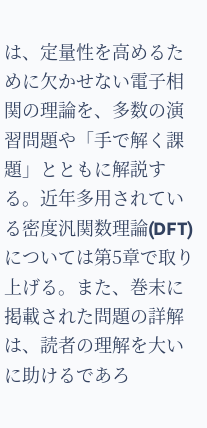は、定量性を高めるために欠かせない電子相関の理論を、多数の演習問題や「手で解く課題」とともに解説する。近年多用されている密度汎関数理論(DFT)については第5章で取り上げる。また、巻末に掲載された問題の詳解は、読者の理解を大いに助けるであろ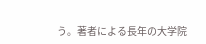う。著者による長年の大学院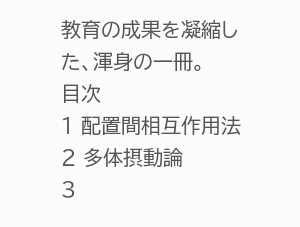教育の成果を凝縮した、渾身の一冊。
目次
1 配置間相互作用法
2 多体摂動論
3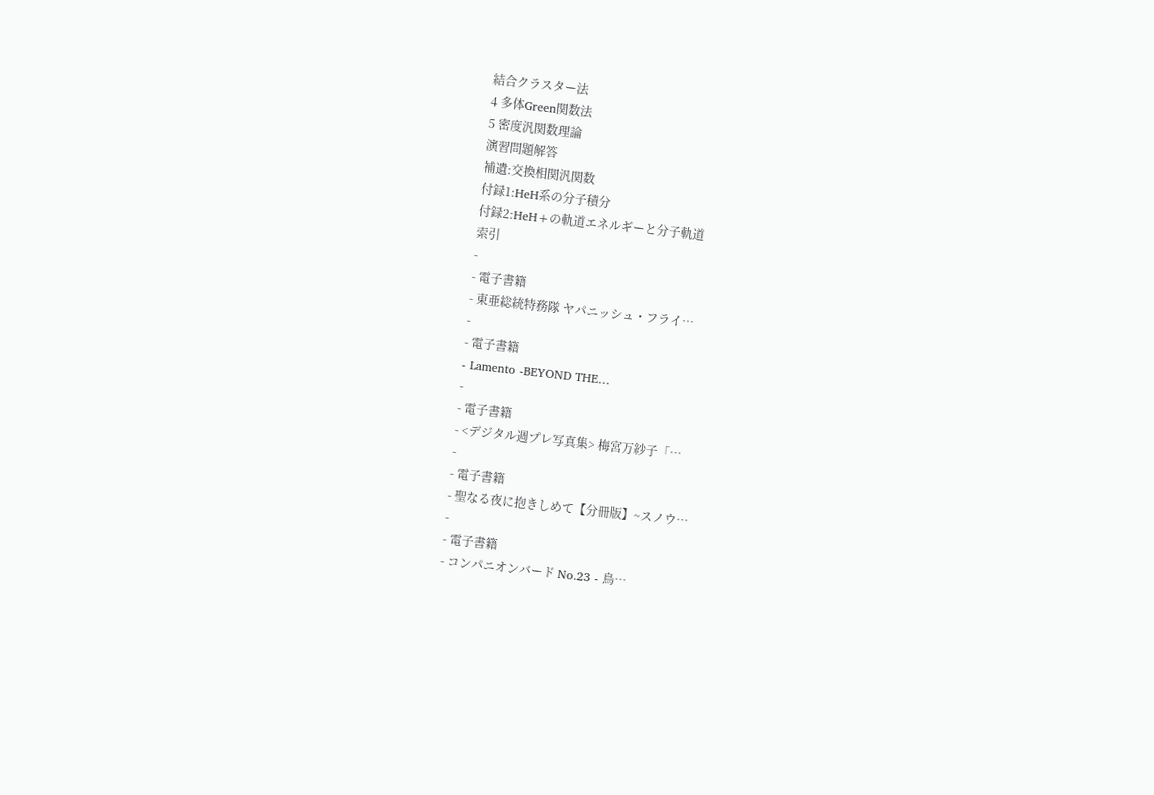結合クラスター法
4 多体Green関数法
5 密度汎関数理論
演習問題解答
補遺:交換相関汎関数
付録1:HeH系の分子積分
付録2:HeH+の軌道エネルギーと分子軌道
索引
-
- 電子書籍
- 東亜総統特務隊 ヤパニッシュ・フライ…
-
- 電子書籍
- Lamento -BEYOND THE…
-
- 電子書籍
- <デジタル週プレ写真集> 梅宮万紗子「…
-
- 電子書籍
- 聖なる夜に抱きしめて【分冊版】~スノウ…
-
- 電子書籍
- コンパニオンバード No.23 - 鳥…